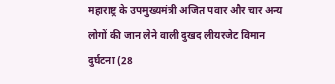महाराष्ट्र के उपमुख्यमंत्री अजित पवार और चार अन्य लोगों की जान लेने वाली दुखद लीयरजेट विमान दुर्घटना (28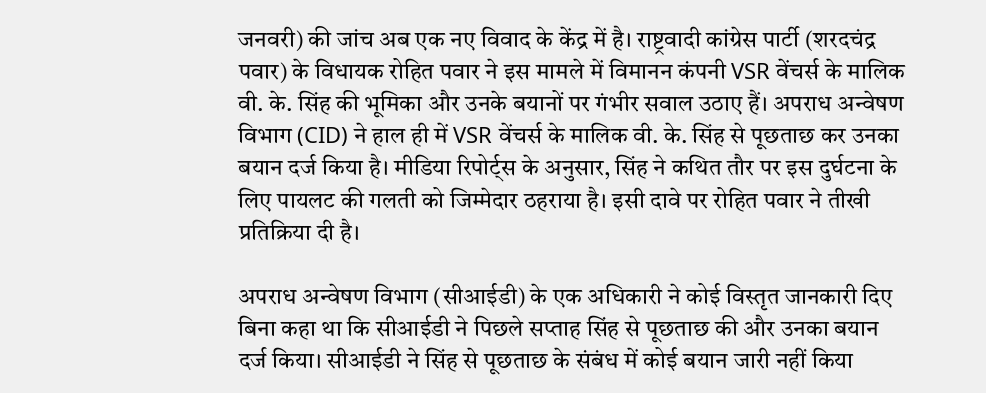जनवरी) की जांच अब एक नए विवाद के केंद्र में है। राष्ट्रवादी कांग्रेस पार्टी (शरदचंद्र पवार) के विधायक रोहित पवार ने इस मामले में विमानन कंपनी VSR वेंचर्स के मालिक वी. के. सिंह की भूमिका और उनके बयानों पर गंभीर सवाल उठाए हैं। अपराध अन्वेषण विभाग (CID) ने हाल ही में VSR वेंचर्स के मालिक वी. के. सिंह से पूछताछ कर उनका बयान दर्ज किया है। मीडिया रिपोर्ट्स के अनुसार, सिंह ने कथित तौर पर इस दुर्घटना के लिए पायलट की गलती को जिम्मेदार ठहराया है। इसी दावे पर रोहित पवार ने तीखी प्रतिक्रिया दी है।

अपराध अन्वेषण विभाग (सीआईडी) के एक अधिकारी ने कोई विस्तृत जानकारी दिए बिना कहा था कि सीआईडी ने पिछले सप्ताह सिंह से पूछताछ की और उनका बयान दर्ज किया। सीआईडी ने सिंह से पूछताछ के संबंध में कोई बयान जारी नहीं किया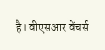है। वीएसआर वेंचर्स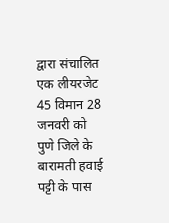द्वारा संचालित एक लीयरजेट 45 विमान 28 जनवरी को पुणे जिले के बारामती हवाई पट्टी के पास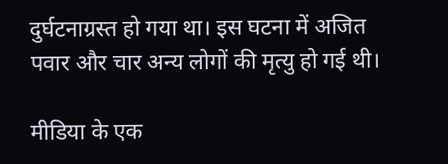दुर्घटनाग्रस्त हो गया था। इस घटना में अजित पवार और चार अन्य लोगों की मृत्यु हो गई थी।

मीडिया के एक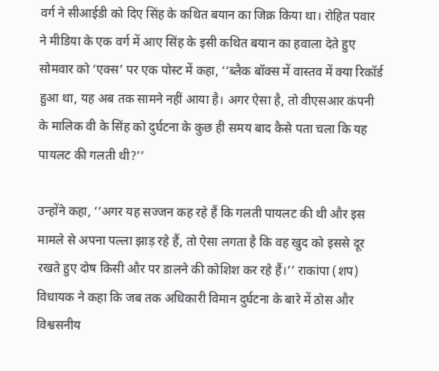वर्ग ने सीआईडी को दिए सिंह के कथित बयान का जिक्र किया था। रोहित पवार ने मीडिया के एक वर्ग में आए सिंह के इसी कथित बयान का हवाला देते हुए सोमवार को ‘एक्स’ पर एक पोस्ट में कहा, ‘‘ब्लैक बॉक्स में वास्तव में क्या रिकॉर्ड हुआ था, यह अब तक सामने नहीं आया है। अगर ऐसा है, तो वीएसआर कंपनी के मालिक वी के सिंह को दुर्घटना के कुछ ही समय बाद कैसे पता चला कि यह पायलट की गलती थी?’’

उन्होंने कहा, ‘‘अगर यह सज्जन कह रहे हैं कि गलती पायलट की थी और इस मामले से अपना पल्ला झाड़ रहे हैं, तो ऐसा लगता है कि वह खुद को इससे दूर रखते हुए दोष किसी और पर डालने की कोशिश कर रहे हैं।’’ राकांपा (शप) विधायक ने कहा कि जब तक अधिकारी विमान दुर्घटना के बारे में ठोस और विश्वसनीय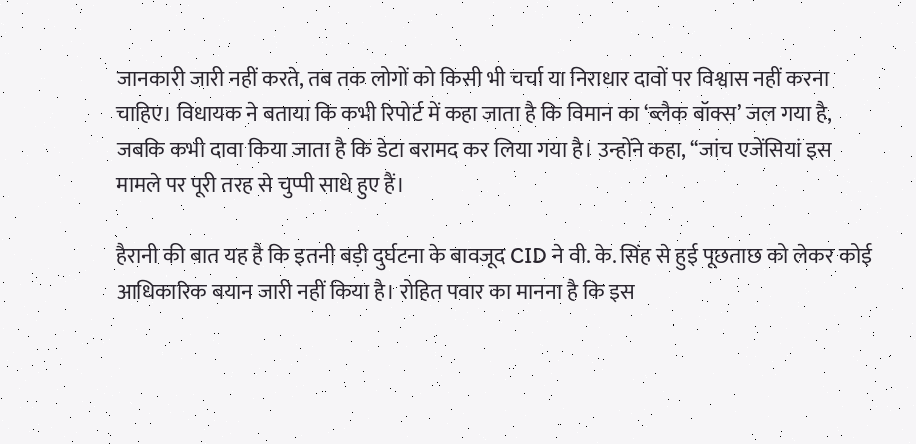जानकारी जारी नहीं करते, तब तक लोगों को किसी भी चर्चा या निराधार दावों पर विश्वास नहीं करना चाहिए। विधायक ने बताया कि कभी रिपोर्ट में कहा जाता है कि विमान का ‘ब्लैक बॉक्स’ जल गया है, जबकि कभी दावा किया जाता है कि डेटा बरामद कर लिया गया है। उन्होंने कहा, ‘‘जांच एजेंसियां इस मामले पर पूरी तरह से चुप्पी साधे हुए हैं।

हैरानी की बात यह है कि इतनी बड़ी दुर्घटना के बावजूद CID ने वी. के. सिंह से हुई पूछताछ को लेकर कोई आधिकारिक बयान जारी नहीं किया है। रोहित पवार का मानना है कि इस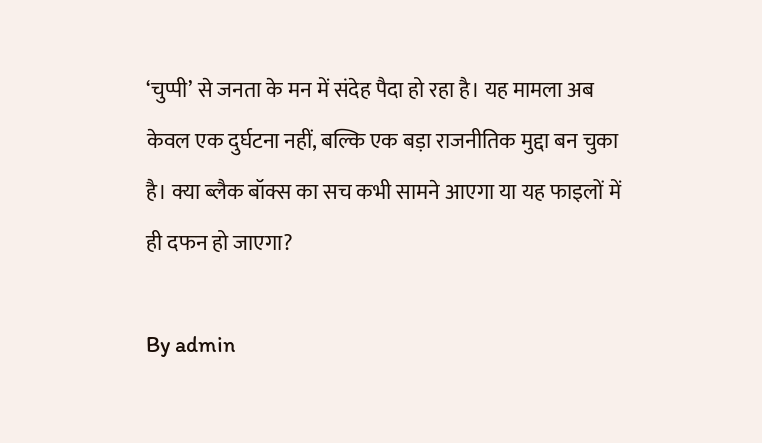‘चुप्पी’ से जनता के मन में संदेह पैदा हो रहा है। यह मामला अब केवल एक दुर्घटना नहीं, बल्कि एक बड़ा राजनीतिक मुद्दा बन चुका है। क्या ब्लैक बॉक्स का सच कभी सामने आएगा या यह फाइलों में ही दफन हो जाएगा?

By admin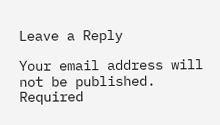Leave a Reply

Your email address will not be published. Required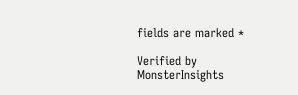fields are marked *

Verified by MonsterInsights